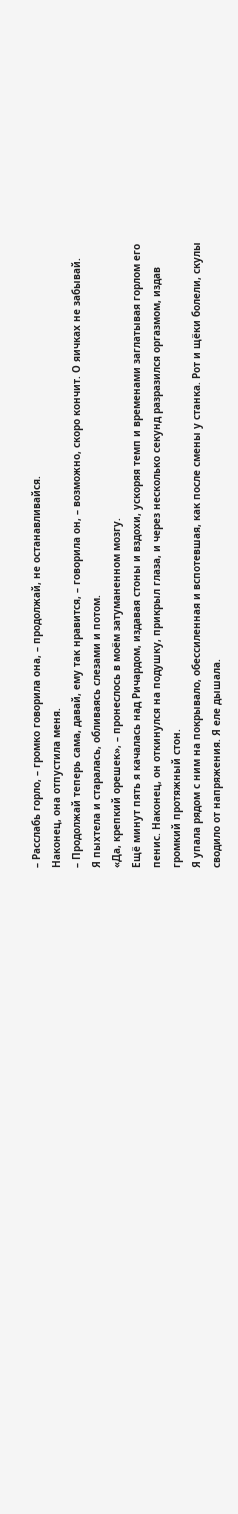– Расслабь горло, – громко говорила она, – продолжай, не останавливайся.
Наконец, она отпустила меня.
– Продолжай теперь сама, давай, ему так нравится, – говорила он, – возможно, скоро кончит. О яичках не забывай.
Я пыхтела и старалась, обливаясь слезами и потом.
«Да, крепкий орешек», – пронеслось в моём затуманенном мозгу.
Ещё минут пять я качалась над Ричардом, издавая стоны и вздохи, ускоряя темп и временами заглатывая горлом его пенис. Наконец, он откинулся на подушку, прикрыл глаза, и через несколько секунд разразился оргазмом, издав громкий протяжный стон.
Я упала рядом с ним на покрывало, обессиленная и вспотевшая, как после смены у станка. Рот и щёки болели, скулы сводило от напряжения. Я еле дышала.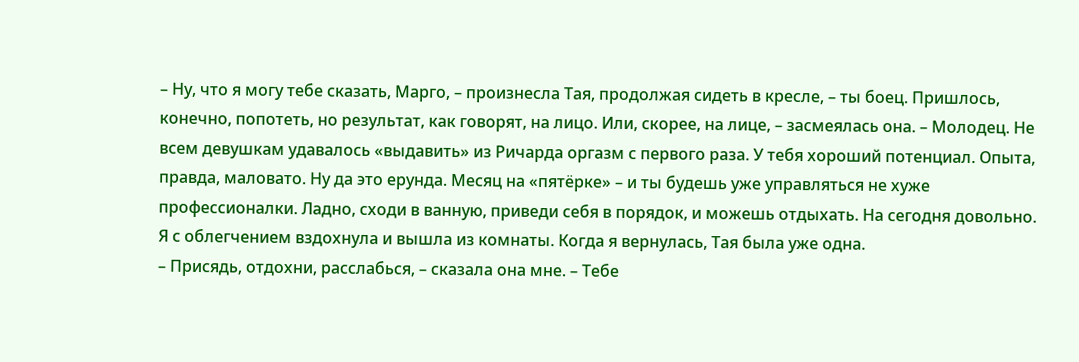– Ну, что я могу тебе сказать, Марго, – произнесла Тая, продолжая сидеть в кресле, – ты боец. Пришлось, конечно, попотеть, но результат, как говорят, на лицо. Или, скорее, на лице, – засмеялась она. – Молодец. Не всем девушкам удавалось «выдавить» из Ричарда оргазм с первого раза. У тебя хороший потенциал. Опыта, правда, маловато. Ну да это ерунда. Месяц на «пятёрке» – и ты будешь уже управляться не хуже профессионалки. Ладно, сходи в ванную, приведи себя в порядок, и можешь отдыхать. На сегодня довольно.
Я с облегчением вздохнула и вышла из комнаты. Когда я вернулась, Тая была уже одна.
– Присядь, отдохни, расслабься, – сказала она мне. – Тебе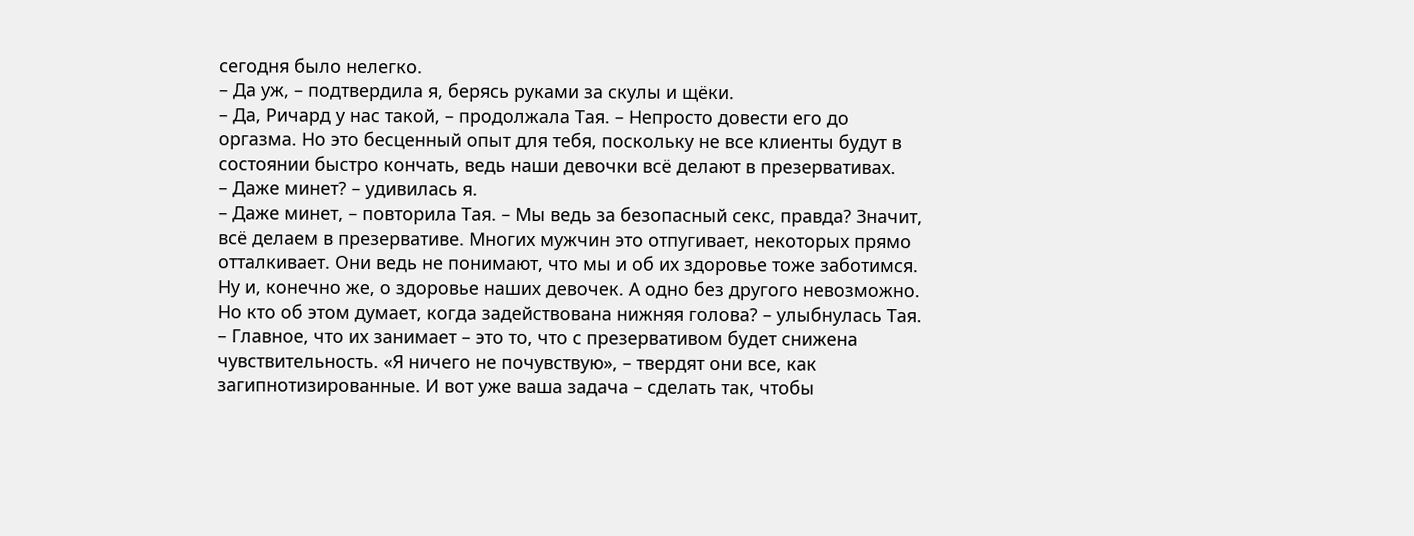сегодня было нелегко.
– Да уж, – подтвердила я, берясь руками за скулы и щёки.
– Да, Ричард у нас такой, – продолжала Тая. – Непросто довести его до оргазма. Но это бесценный опыт для тебя, поскольку не все клиенты будут в состоянии быстро кончать, ведь наши девочки всё делают в презервативах.
– Даже минет? – удивилась я.
– Даже минет, – повторила Тая. – Мы ведь за безопасный секс, правда? Значит, всё делаем в презервативе. Многих мужчин это отпугивает, некоторых прямо отталкивает. Они ведь не понимают, что мы и об их здоровье тоже заботимся. Ну и, конечно же, о здоровье наших девочек. А одно без другого невозможно. Но кто об этом думает, когда задействована нижняя голова? – улыбнулась Тая. – Главное, что их занимает – это то, что с презервативом будет снижена чувствительность. «Я ничего не почувствую», – твердят они все, как загипнотизированные. И вот уже ваша задача – сделать так, чтобы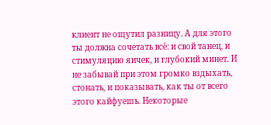клиент не ощутил разницу. А для этого ты должна сочетать всё: и свой танец, и стимуляцию яичек, и глубокий минет. И не забывай при этом громко вздыхать, стонать, и показывать, как ты от всего этого кайфуешь. Некоторые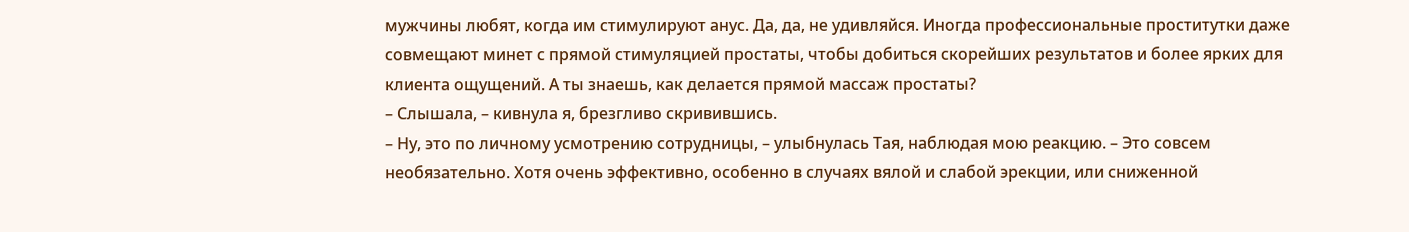мужчины любят, когда им стимулируют анус. Да, да, не удивляйся. Иногда профессиональные проститутки даже совмещают минет с прямой стимуляцией простаты, чтобы добиться скорейших результатов и более ярких для клиента ощущений. А ты знаешь, как делается прямой массаж простаты?
– Слышала, – кивнула я, брезгливо скривившись.
– Ну, это по личному усмотрению сотрудницы, – улыбнулась Тая, наблюдая мою реакцию. – Это совсем необязательно. Хотя очень эффективно, особенно в случаях вялой и слабой эрекции, или сниженной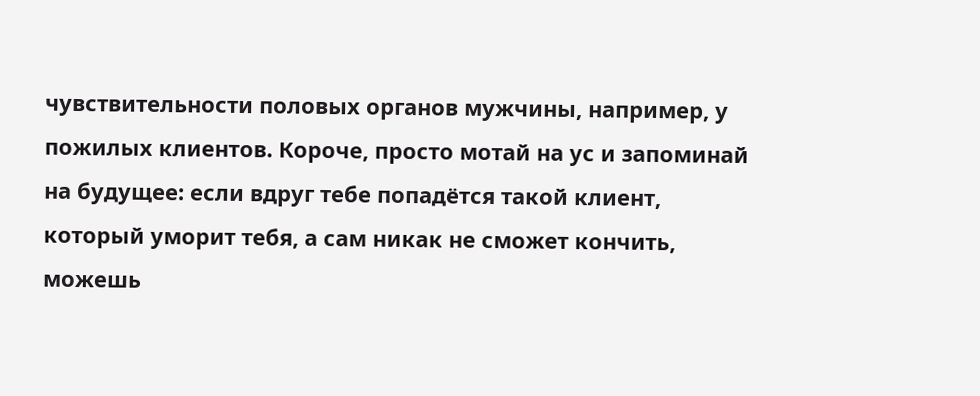чувствительности половых органов мужчины, например, у пожилых клиентов. Короче, просто мотай на ус и запоминай на будущее: если вдруг тебе попадётся такой клиент, который уморит тебя, а сам никак не сможет кончить, можешь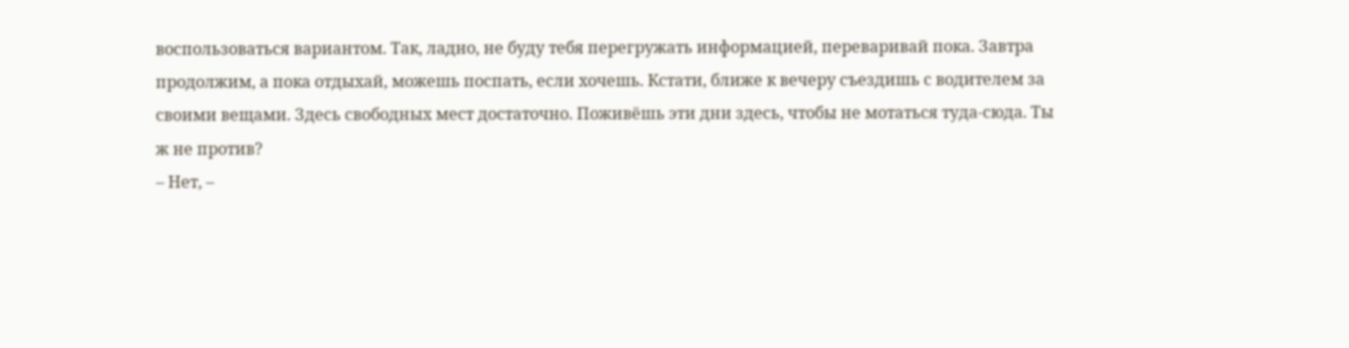воспользоваться вариантом. Так, ладно, не буду тебя перегружать информацией, переваривай пока. Завтра продолжим, а пока отдыхай, можешь поспать, если хочешь. Кстати, ближе к вечеру съездишь с водителем за своими вещами. Здесь свободных мест достаточно. Поживёшь эти дни здесь, чтобы не мотаться туда-сюда. Ты ж не против?
– Нет, –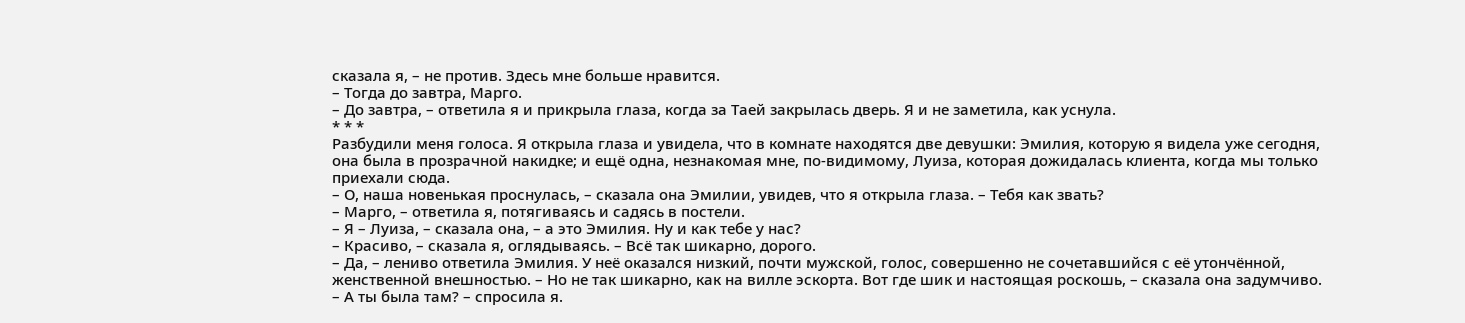сказала я, – не против. Здесь мне больше нравится.
– Тогда до завтра, Марго.
– До завтра, – ответила я и прикрыла глаза, когда за Таей закрылась дверь. Я и не заметила, как уснула.
* * *
Разбудили меня голоса. Я открыла глаза и увидела, что в комнате находятся две девушки: Эмилия, которую я видела уже сегодня, она была в прозрачной накидке; и ещё одна, незнакомая мне, по-видимому, Луиза, которая дожидалась клиента, когда мы только приехали сюда.
– О, наша новенькая проснулась, – сказала она Эмилии, увидев, что я открыла глаза. – Тебя как звать?
– Марго, – ответила я, потягиваясь и садясь в постели.
– Я – Луиза, – сказала она, – а это Эмилия. Ну и как тебе у нас?
– Красиво, – сказала я, оглядываясь. – Всё так шикарно, дорого.
– Да, – лениво ответила Эмилия. У неё оказался низкий, почти мужской, голос, совершенно не сочетавшийся с её утончённой, женственной внешностью. – Но не так шикарно, как на вилле эскорта. Вот где шик и настоящая роскошь, – сказала она задумчиво.
– А ты была там? – спросила я.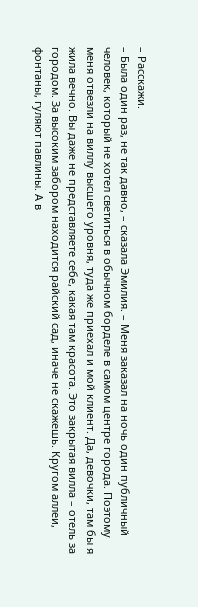– Расскажи.
– Была один раз, не так давно, – сказала Эмилия. – Меня заказал на ночь один публичный человек, который не хотел светиться в обычном борделе в самом центре города. Поэтому меня отвезли на виллу высшего уровня, туда же приехал и мой клиент. Да, девочки, там бы я жила вечно. Вы даже не представляете себе, какая там красота. Это закрытая вилла – отель за городом. За высоким забором находится райский сад, иначе не скажешь. Кругом аллеи, фонтаны, гуляют павлины. А в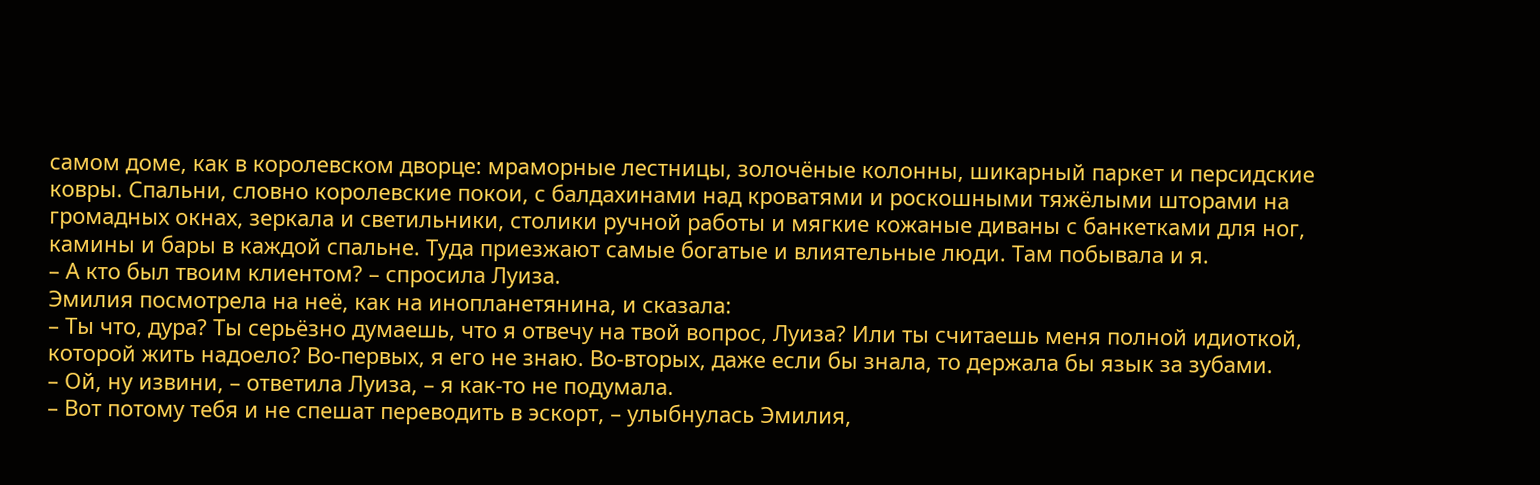самом доме, как в королевском дворце: мраморные лестницы, золочёные колонны, шикарный паркет и персидские ковры. Спальни, словно королевские покои, с балдахинами над кроватями и роскошными тяжёлыми шторами на громадных окнах, зеркала и светильники, столики ручной работы и мягкие кожаные диваны с банкетками для ног, камины и бары в каждой спальне. Туда приезжают самые богатые и влиятельные люди. Там побывала и я.
– А кто был твоим клиентом? – спросила Луиза.
Эмилия посмотрела на неё, как на инопланетянина, и сказала:
– Ты что, дура? Ты серьёзно думаешь, что я отвечу на твой вопрос, Луиза? Или ты считаешь меня полной идиоткой, которой жить надоело? Во-первых, я его не знаю. Во-вторых, даже если бы знала, то держала бы язык за зубами.
– Ой, ну извини, – ответила Луиза, – я как-то не подумала.
– Вот потому тебя и не спешат переводить в эскорт, – улыбнулась Эмилия,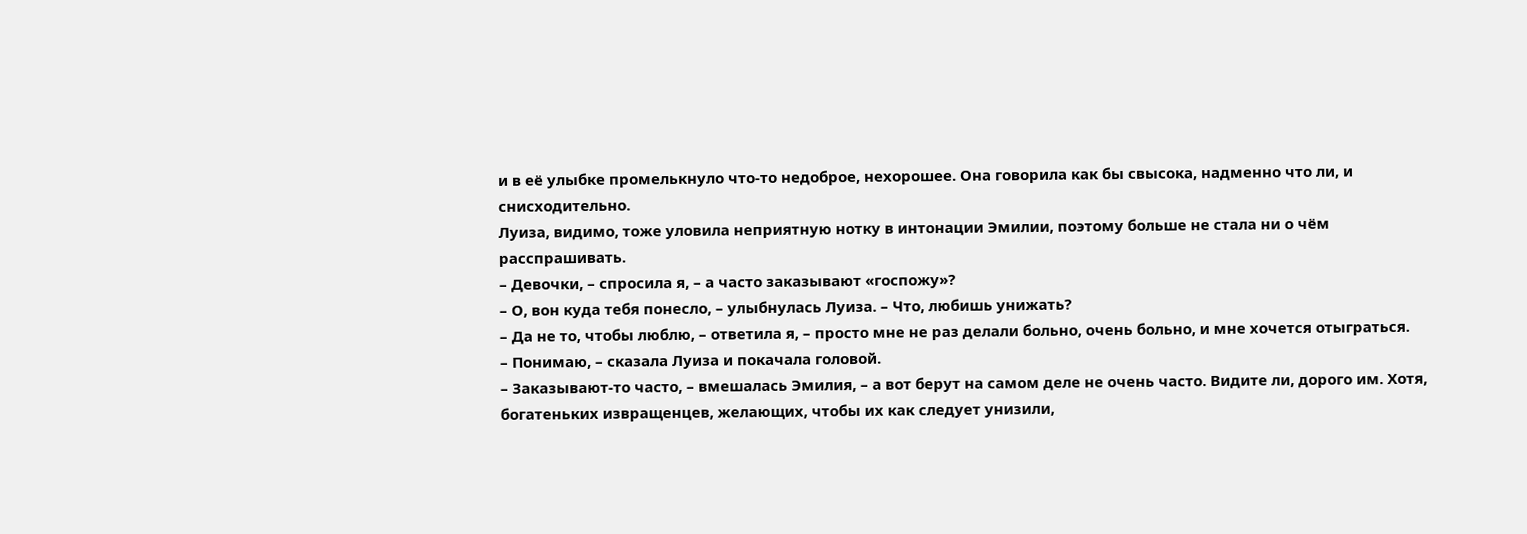и в её улыбке промелькнуло что-то недоброе, нехорошее. Она говорила как бы свысока, надменно что ли, и снисходительно.
Луиза, видимо, тоже уловила неприятную нотку в интонации Эмилии, поэтому больше не стала ни о чём расспрашивать.
– Девочки, – спросила я, – а часто заказывают «госпожу»?
– О, вон куда тебя понесло, – улыбнулась Луиза. – Что, любишь унижать?
– Да не то, чтобы люблю, – ответила я, – просто мне не раз делали больно, очень больно, и мне хочется отыграться.
– Понимаю, – сказала Луиза и покачала головой.
– Заказывают-то часто, – вмешалась Эмилия, – а вот берут на самом деле не очень часто. Видите ли, дорого им. Хотя, богатеньких извращенцев, желающих, чтобы их как следует унизили,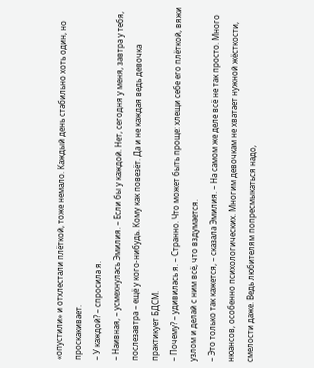«опустили» и отхлестали плёткой, тоже немало. Каждый день стабильно хоть один, но проскакивает.
– У каждой? – спросила я.
– Наивная, – усмехнулась Эмилия. – Если бы у каждой. Нет, сегодня у меня, завтра у тебя, послезавтра – ещё у кого-нибудь. Кому как повезёт. Да и не каждая ведь девочка практикует БДСМ.
– Почему? – удивилась я. – Странно. Что может быть проще: хлещи себе его плёткой, вяжи узлом и делай с ним всё, что вздумается.
– Это только так кажется, – сказала Эмилия. – На самом же деле всё не так просто. Много нюансов, особенно психологических. Многим девочкам не хватает нужной жёсткости, смелости даже. Ведь любителям попресмыкаться надо,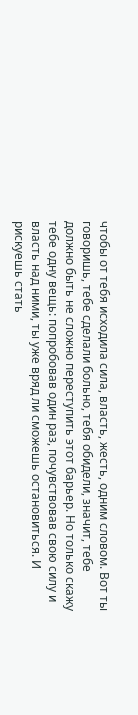чтобы от тебя исходила сила, власть, жесть, одним словом. Вот ты говоришь, тебе сделали больно, тебя обидели, значит, тебе должно быть не сложно переступить этот барьер. Но только скажу тебе одну вещь: попробовав один раз, почувствовав свою силу и власть над ними, ты уже вряд ли сможешь остановиться. И рискуешь стать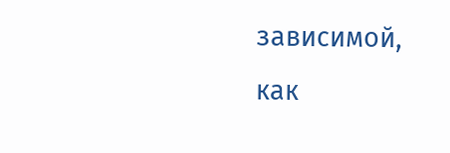зависимой, как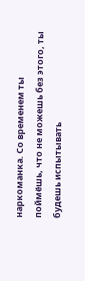наркоманка. Со временем ты поймёшь, что не можешь без этого, ты будешь испытывать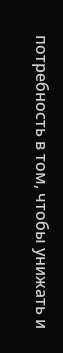потребность в том, чтобы унижать и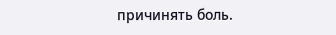причинять боль.